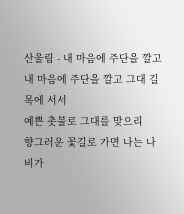산울림 - 내 마음에 주단을 깔고
내 마음에 주단을 깔고 그대 길목에 서서
예쁜 촛불로 그대를 맞으리
향그러운 꽃길로 가면 나는 나비가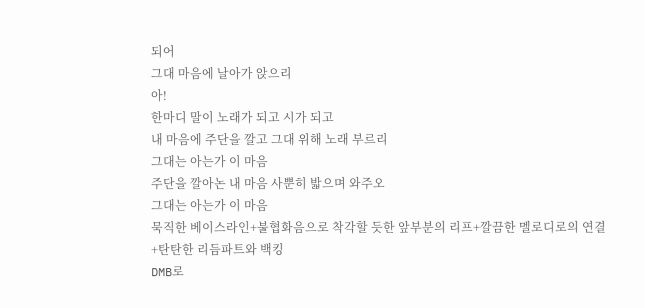되어
그대 마음에 날아가 앉으리
아!
한마디 말이 노래가 되고 시가 되고
내 마음에 주단을 깔고 그대 위해 노래 부르리
그대는 아는가 이 마음
주단을 깔아논 내 마음 사뿐히 밟으며 와주오
그대는 아는가 이 마음
묵직한 베이스라인+불협화음으로 착각할 듯한 앞부분의 리프+깔끔한 멜로디로의 연결+탄탄한 리듬파트와 백킹
DMB로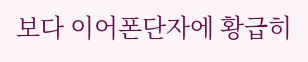보다 이어폰단자에 황급히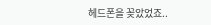헤드폰을 꽂았었죠..